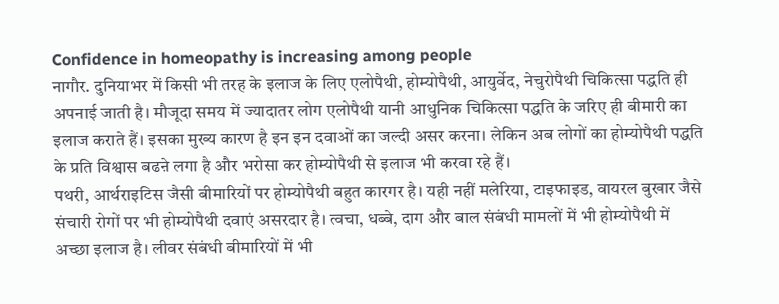Confidence in homeopathy is increasing among people
नागौर. दुनियाभर में किसी भी तरह के इलाज के लिए एलोपैथी, होम्योपैथी, आयुर्वेद, नेचुरोपैथी चिकित्सा पद्धति ही अपनाई जाती है। मौजूदा समय में ज्यादातर लोग एलोपैथी यानी आधुनिक चिकित्सा पद्धति के जरिए ही बीमारी का इलाज कराते हैं। इसका मुख्य कारण है इन इन दवाओं का जल्दी असर करना। लेकिन अब लोगों का होम्योपैथी पद्धति के प्रति विश्वास बढऩे लगा है और भरोसा कर होम्योपैथी से इलाज भी करवा रहे हैं।
पथरी, आर्थराइटिस जैसी बीमारियों पर होम्योपैथी बहुत कारगर है। यही नहीं मलेरिया, टाइफाइड, वायरल बुखार जैसे संचारी रोगों पर भी होम्योपैथी दवाएं असरदार है। त्वचा, धब्बे, दाग और बाल संबंधी मामलों में भी होम्योपैथी में अच्छा इलाज है। लीवर संबंधी बीमारियों में भी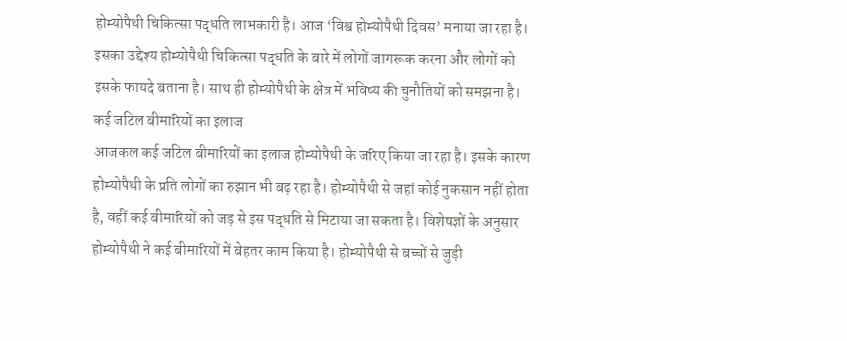होम्योपैथी चिकित्सा पद्धति लाभकारी है। आज ‘विश्व होम्योपैथी दिवस’ मनाया जा रहा है। इसका उद्देश्य होम्योपैथी चिकित्सा पद्धति के बारे में लोगों जागरूक करना और लोगों को इसके फायदे बताना है। साथ ही होम्योपैथी के क्षेत्र में भविष्य की चुनौतियों को समझना है।
कई जटिल बीमारियों का इलाज
आजकल कई जटिल बीमारियों का इलाज होम्योपैथी के जरिए किया जा रहा है। इसके कारण होम्योपैथी के प्रति लोगों का रुझान भी बढ़ रहा है। होम्योपैथी से जहां कोई नुकसान नहीं होता है, वहीं कई बीमारियों को जड़ से इस पद्धति से मिटाया जा सकता है। विशेषज्ञों के अनुसार होम्योपैथी ने कई बीमारियों में बेहतर काम किया है। होम्योपैथी से बच्चों से जुड़ी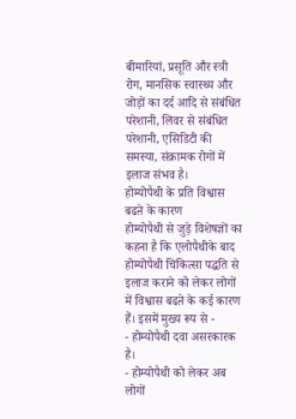बीमारियां, प्रसूति और स्त्री रोग, मानसिक स्वास्थ्य और जोड़ों का दर्द आदि से संबंधित परेशानी, लिवर से संबंधित परेशानी, एसिडिटी की समस्या, संक्रामक रोगों में इलाज संभव है।
होम्योपैथी के प्रति विश्वास बढऩे के कारण
होम्योपैथी से जुड़े विशेषज्ञों का कहना है कि एलोपैथीके बाद होम्योपैथी चिकित्सा पद्धति से इलाज कराने को लेकर लोगों में विश्वास बढऩे के कई कारण हैं। इसमें मुख्य रूप से -
- होम्योपैथी दवा असरकारक है।
- होम्योपैथी को लेकर अब लोगों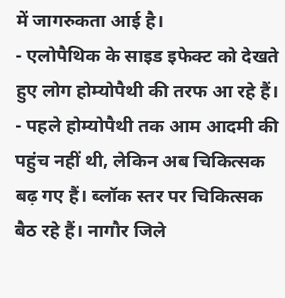में जागरुकता आई है।
- एलोपैथिक के साइड इफेक्ट को देखते हुए लोग होम्योपैथी की तरफ आ रहे हैं।
- पहले होम्योपैथी तक आम आदमी की पहुंच नहीं थी, लेकिन अब चिकित्सक बढ़ गए हैं। ब्लॉक स्तर पर चिकित्सक बैठ रहे हैं। नागौर जिले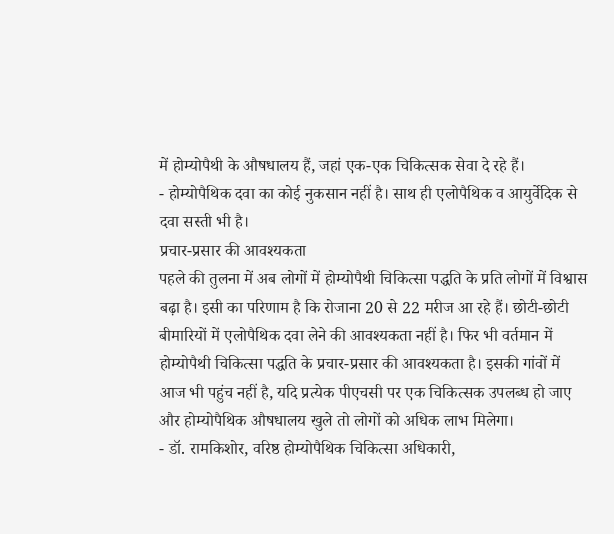में होम्योपैथी के औषधालय हैं, जहां एक-एक चिकित्सक सेवा दे रहे हैं।
- होम्योपैथिक दवा का कोई नुकसान नहीं है। साथ ही एलोपैथिक व आयुर्वेदिक से दवा सस्ती भी है।
प्रचार-प्रसार की आवश्यकता
पहले की तुलना में अब लोगों में होम्योपैथी चिकित्सा पद्धति के प्रति लोगों में विश्वास बढ़ा है। इसी का परिणाम है कि रोजाना 20 से 22 मरीज आ रहे हैं। छोटी-छोटी बीमारियों में एलोपैथिक दवा लेने की आवश्यकता नहीं है। फिर भी वर्तमान में होम्योपैथी चिकित्सा पद्धति के प्रचार-प्रसार की आवश्यकता है। इसकी गांवों में आज भी पहुंच नहीं है, यदि प्रत्येक पीएचसी पर एक चिकित्सक उपलब्ध हो जाए और होम्योपैथिक औषधालय खुले तो लोगों को अधिक लाभ मिलेगा।
- डॉ. रामकिशोर, वरिष्ठ होम्योपैथिक चिकित्सा अधिकारी,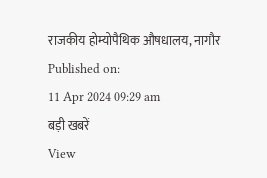राजकीय होम्योपैथिक औषधालय, नागौर
Published on:
11 Apr 2024 09:29 am
बड़ी खबरें
View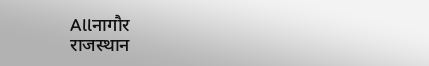Allनागौर
राजस्थान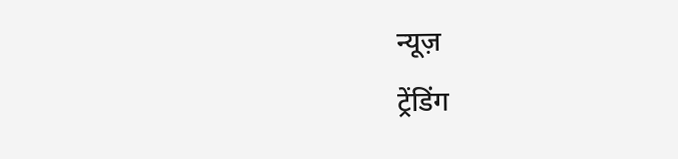न्यूज़
ट्रेंडिंग